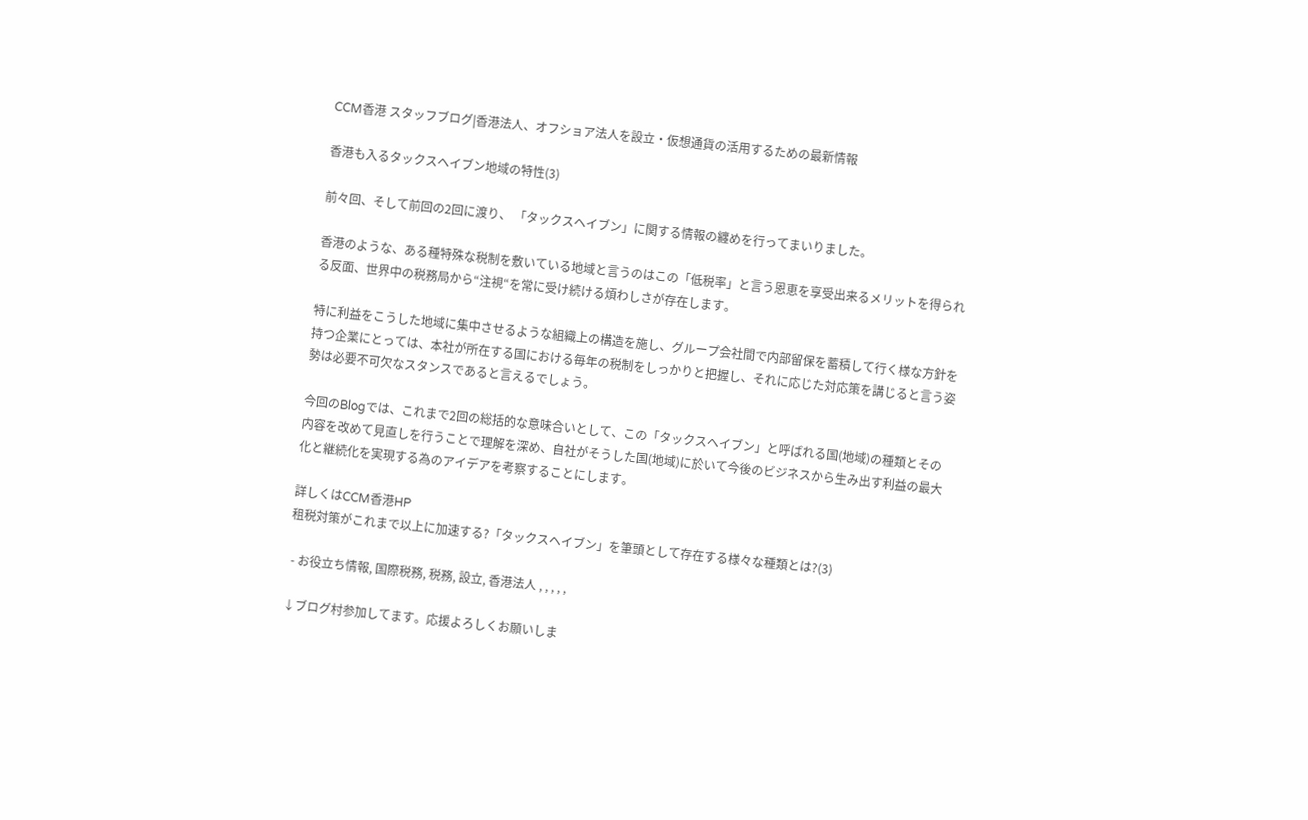CCM香港 スタッフブログ|香港法人、オフショア法人を設立・仮想通貨の活用するための最新情報

香港も入るタックスヘイブン地域の特性(3)

前々回、そして前回の2回に渡り、 「タックスヘイブン」に関する情報の纏めを行ってまいりました。

香港のような、ある種特殊な税制を敷いている地域と言うのはこの「低税率」と言う恩恵を享受出来るメリットを得られる反面、世界中の税務局から“注視“を常に受け続ける煩わしさが存在します。

特に利益をこうした地域に集中させるような組織上の構造を施し、グループ会社間で内部留保を蓄積して行く様な方針を持つ企業にとっては、本社が所在する国における毎年の税制をしっかりと把握し、それに応じた対応策を講じると言う姿勢は必要不可欠なスタンスであると言えるでしょう。

今回のBlogでは、これまで2回の総括的な意味合いとして、この「タックスヘイブン」と呼ばれる国(地域)の種類とその内容を改めて見直しを行うことで理解を深め、自社がそうした国(地域)に於いて今後のビジネスから生み出す利益の最大化と継続化を実現する為のアイデアを考察することにします。

詳しくはCCM香港HP
租税対策がこれまで以上に加速する?「タックスヘイブン」を筆頭として存在する様々な種類とは?(3)

 - お役立ち情報, 国際税務, 税務, 設立, 香港法人 , , , , ,

↓ブログ村参加してます。応援よろしくお願いしま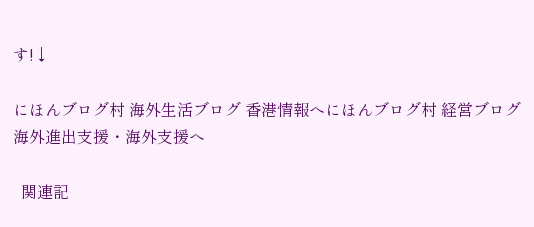す!↓

にほんブログ村 海外生活ブログ 香港情報へにほんブログ村 経営ブログ 海外進出支援・海外支援へ

  関連記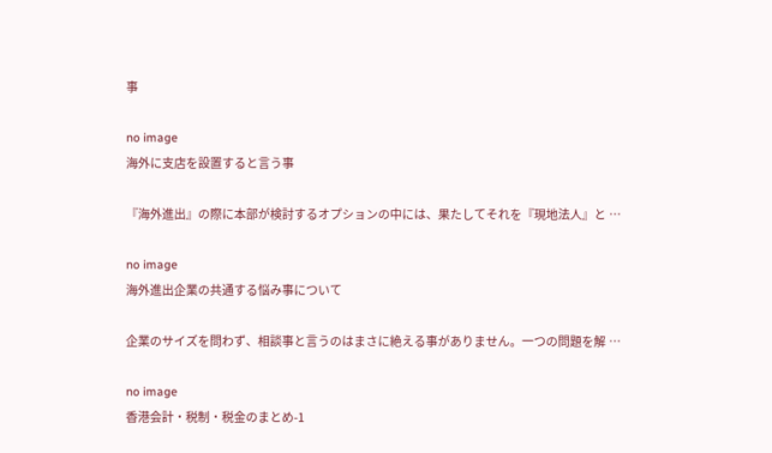事

no image
海外に支店を設置すると言う事

『海外進出』の際に本部が検討するオプションの中には、果たしてそれを『現地法人』と …

no image
海外進出企業の共通する悩み事について

企業のサイズを問わず、相談事と言うのはまさに絶える事がありません。一つの問題を解 …

no image
香港会計・税制・税金のまとめ-1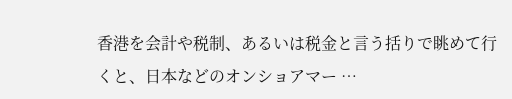香港を会計や税制、あるいは税金と言う括りで眺めて行くと、日本などのオンショアマー …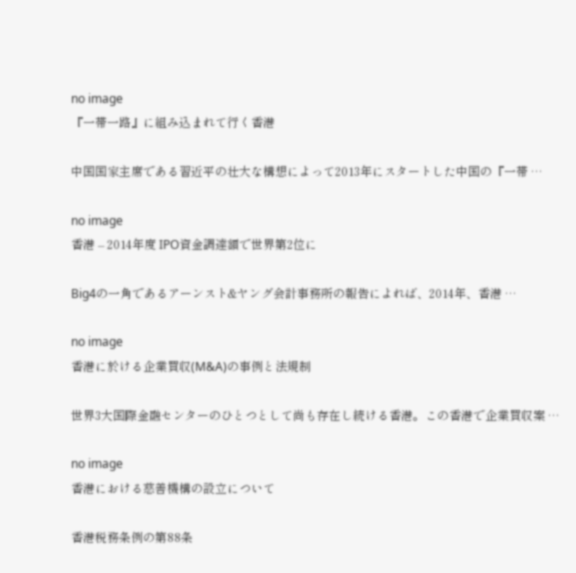no image
『一帯一路』に組み込まれて行く香港

中国国家主席である習近平の壮大な構想によって2013年にスタートした中国の『一帯 …

no image
香港 – 2014年度 IPO資金調達額で世界第2位に

Big4の一角であるアーンスト&ヤング会計事務所の報告によれば、2014年、香港 …

no image
香港に於ける企業買収(M&A)の事例と法規制

世界3大国際金融センターのひとつとして尚も存在し続ける香港。この香港で企業買収案 …

no image
香港における慈善機構の設立について

香港税務条例の第88条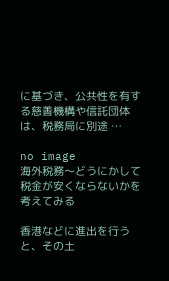に基づき、公共性を有する慈善機構や信託団体は、税務局に別途 …

no image
海外税務〜どうにかして税金が安くならないかを考えてみる

香港などに進出を行うと、その土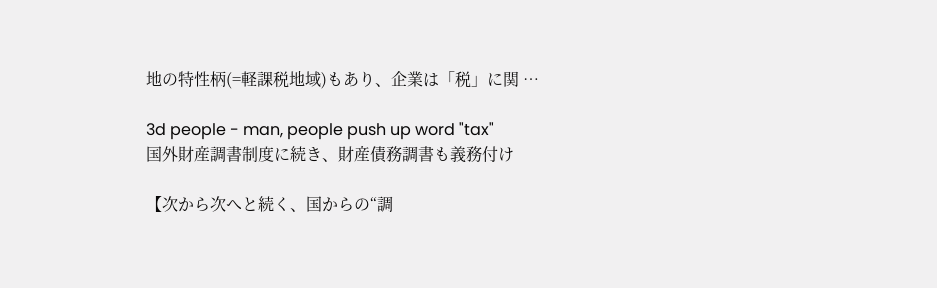地の特性柄(=軽課税地域)もあり、企業は「税」に関 …

3d people - man, people push up word "tax"
国外財産調書制度に続き、財産債務調書も義務付け

【次から次へと続く、国からの“調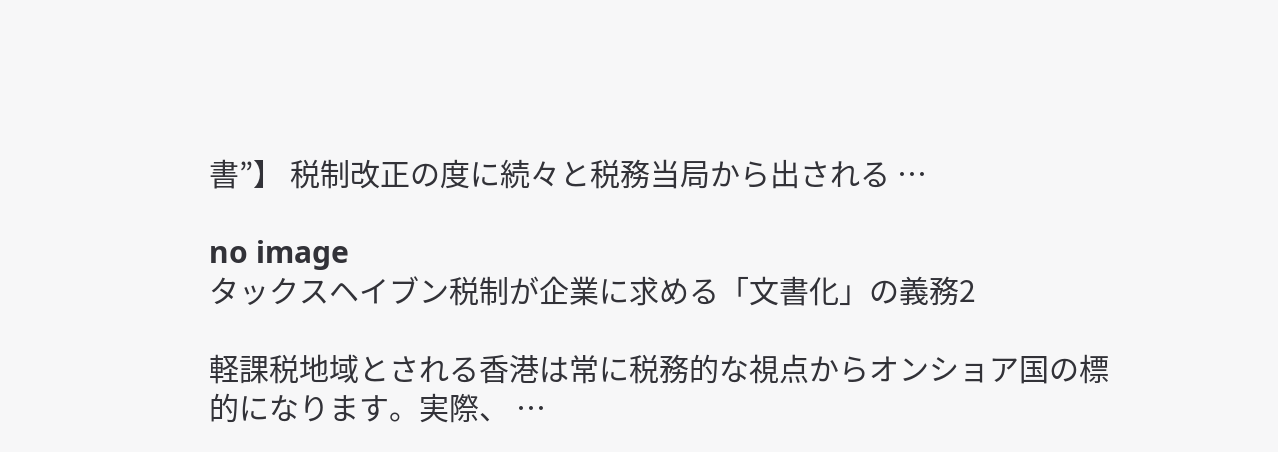書”】 税制改正の度に続々と税務当局から出される …

no image
タックスヘイブン税制が企業に求める「文書化」の義務2

軽課税地域とされる香港は常に税務的な視点からオンショア国の標的になります。実際、 …